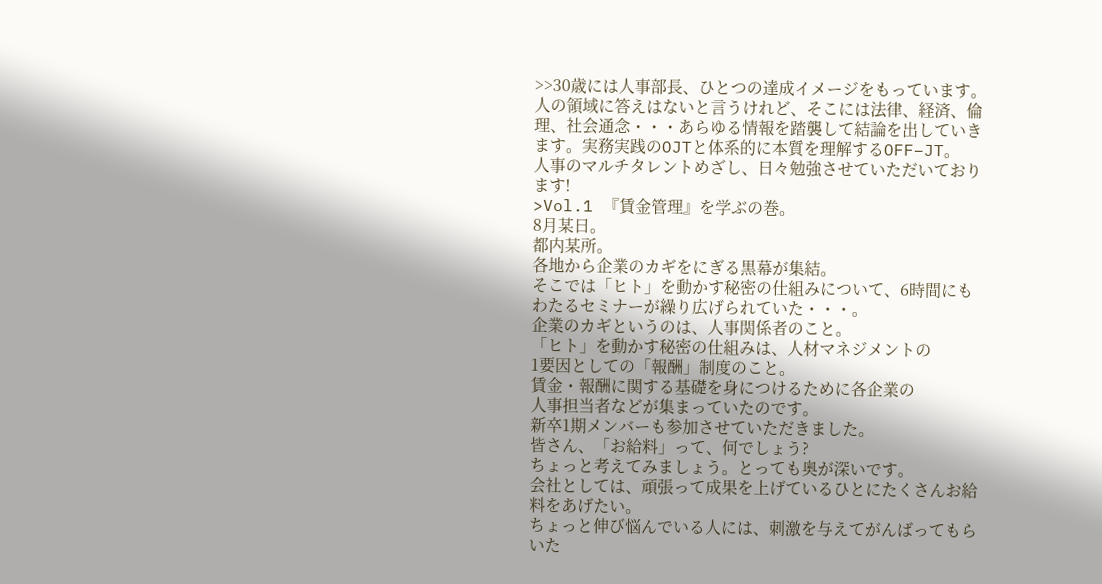>>30歳には人事部長、ひとつの達成イメージをもっています。
人の領域に答えはないと言うけれど、そこには法律、経済、倫理、社会通念・・・あらゆる情報を踏襲して結論を出していきます。実務実践のOJTと体系的に本質を理解するOFF−JT。
人事のマルチタレントめざし、日々勉強させていただいております!
>Vol.1 『賃金管理』を学ぶの巻。
8月某日。
都内某所。
各地から企業のカギをにぎる黒幕が集結。
そこでは「ヒト」を動かす秘密の仕組みについて、6時間にもわたるセミナーが繰り広げられていた・・・。
企業のカギというのは、人事関係者のこと。
「ヒト」を動かす秘密の仕組みは、人材マネジメントの
1要因としての「報酬」制度のこと。
賃金・報酬に関する基礎を身につけるために各企業の
人事担当者などが集まっていたのです。
新卒1期メンバーも参加させていただきました。
皆さん、「お給料」って、何でしょう?
ちょっと考えてみましょう。とっても奥が深いです。
会社としては、頑張って成果を上げているひとにたくさんお給料をあげたい。
ちょっと伸び悩んでいる人には、刺激を与えてがんばってもらいた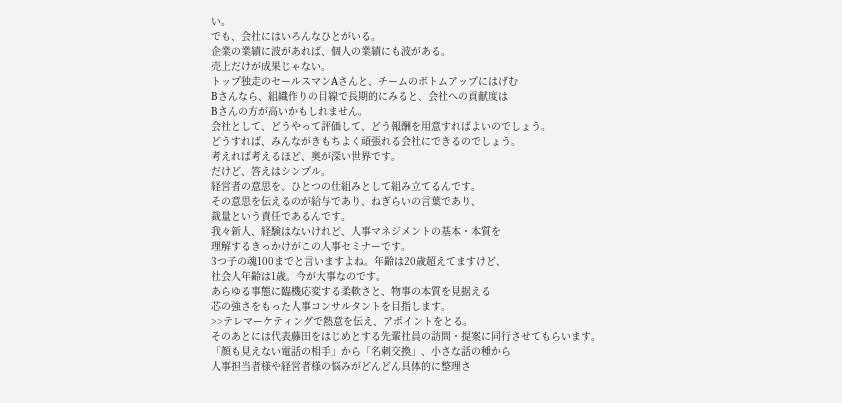い。
でも、会社にはいろんなひとがいる。
企業の業績に波があれば、個人の業績にも波がある。
売上だけが成果じゃない。
トップ独走のセールスマンAさんと、チームのボトムアップにはげむ
Bさんなら、組織作りの目線で長期的にみると、会社への貢献度は
Bさんの方が高いかもしれません。
会社として、どうやって評価して、どう報酬を用意すればよいのでしょう。
どうすれば、みんながきもちよく頑張れる会社にできるのでしょう。
考えれば考えるほど、奥が深い世界です。
だけど、答えはシンプル。
経営者の意思を、ひとつの仕組みとして組み立てるんです。
その意思を伝えるのが給与であり、ねぎらいの言葉であり、
裁量という責任であるんです。
我々新人、経験はないけれど、人事マネジメントの基本・本質を
理解するきっかけがこの人事セミナーです。
3つ子の魂100までと言いますよね。年齢は20歳超えてますけど、
社会人年齢は1歳。今が大事なのです。
あらゆる事態に臨機応変する柔軟さと、物事の本質を見据える
芯の強さをもった人事コンサルタントを目指します。
>>テレマーケティングで熱意を伝え、アポイントをとる。
そのあとには代表藤田をはじめとする先輩社員の訪問・提案に同行させてもらいます。
「顔も見えない電話の相手」から「名刺交換」、小さな話の種から
人事担当者様や経営者様の悩みがどんどん具体的に整理さ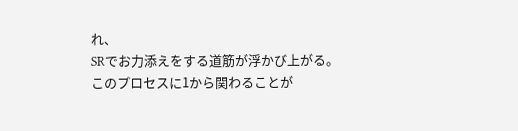れ、
SRでお力添えをする道筋が浮かび上がる。
このプロセスに1から関わることが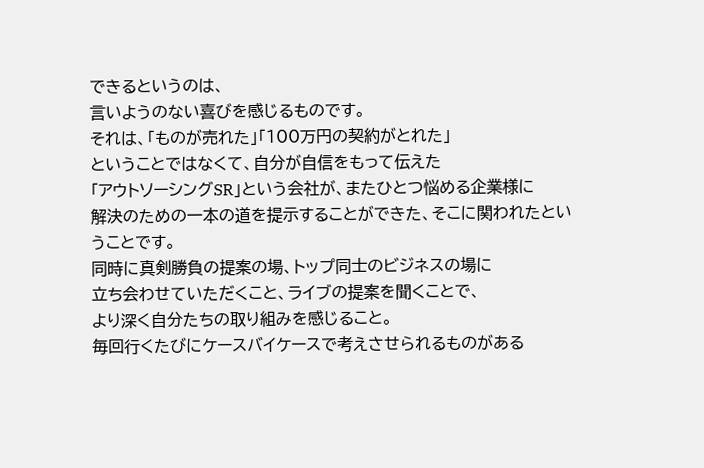できるというのは、
言いようのない喜びを感じるものです。
それは、「ものが売れた」「100万円の契約がとれた」
ということではなくて、自分が自信をもって伝えた
「アウトソーシングSR」という会社が、またひとつ悩める企業様に
解決のための一本の道を提示することができた、そこに関われたということです。
同時に真剣勝負の提案の場、トップ同士のビジネスの場に
立ち会わせていただくこと、ライブの提案を聞くことで、
より深く自分たちの取り組みを感じること。
毎回行くたびにケースバイケースで考えさせられるものがある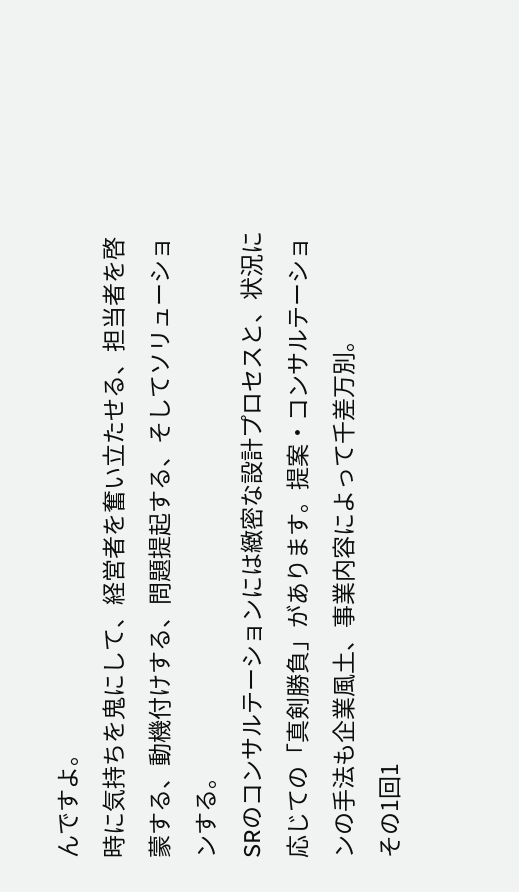んですよ。
時に気持ちを鬼にして、経営者を奮い立たせる、担当者を啓蒙する、動機付けする、問題提起する、そしてソリューションする。
SRのコンサルテーションには緻密な設計プロセスと、状況に応じての「真剣勝負」があります。提案・コンサルテーションの手法も企業風土、事業内容によって千差万別。
その1回1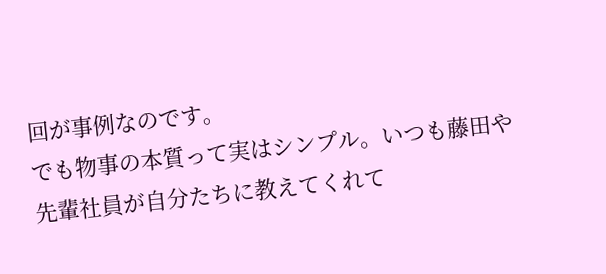回が事例なのです。
でも物事の本質って実はシンプル。いつも藤田や先輩社員が自分たちに教えてくれて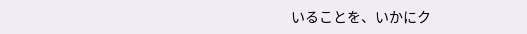いることを、いかにク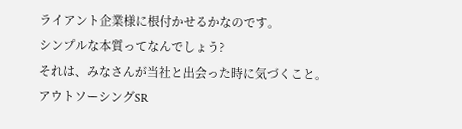ライアント企業様に根付かせるかなのです。
シンプルな本質ってなんでしょう?
それは、みなさんが当社と出会った時に気づくこと。
アウトソーシングSR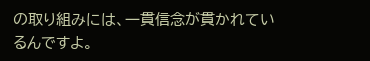の取り組みには、一貫信念が貫かれているんですよ。